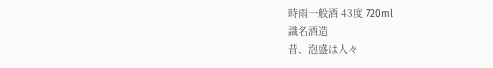時雨一般酒 43度 720ml
識名酒造
昔、泡盛は人々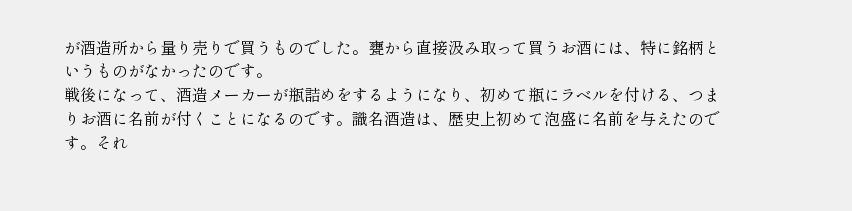が酒造所から量り売りで買うものでした。甕から直接汲み取って買うお酒には、特に銘柄というものがなかったのです。
戦後になって、酒造メーカーが瓶詰めをするようになり、初めて瓶にラベルを付ける、つまりお酒に名前が付くことになるのです。識名酒造は、歴史上初めて泡盛に名前を与えたのです。それ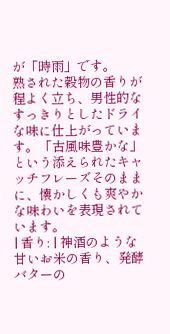が「時雨」です。
熟された穀物の香りが程よく立ち、男性的なすっきりとしたドライな味に仕上がっています。「古風味豊かな」という添えられたキャッチフレーズそのままに、懐かしくも爽やかな味わいを表現されています。
| 香り: | 神酒のような甘いお米の香り、発酵バターの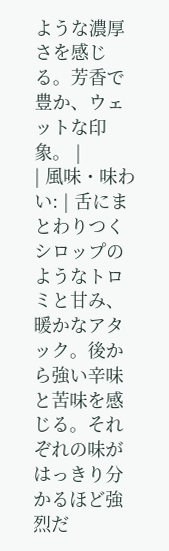ような濃厚さを感じる。芳香で豊か、ウェットな印象。 |
| 風味・味わい: | 舌にまとわりつくシロップのようなトロミと甘み、暖かなアタック。後から強い辛味と苦味を感じる。それぞれの味がはっきり分かるほど強烈だ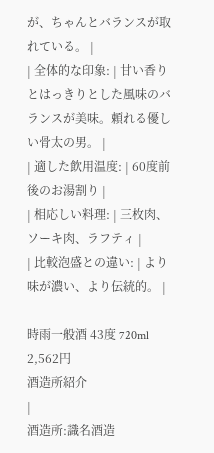が、ちゃんとバランスが取れている。 |
| 全体的な印象: | 甘い香りとはっきりとした風味のバランスが美味。頼れる優しい骨太の男。 |
| 適した飲用温度: | 60度前後のお湯割り |
| 相応しい料理: | 三枚肉、ソーキ肉、ラフティ |
| 比較泡盛との違い: | より味が濃い、より伝統的。 |

時雨一般酒 43度 720ml 2,562円
酒造所紹介
|
酒造所:識名酒造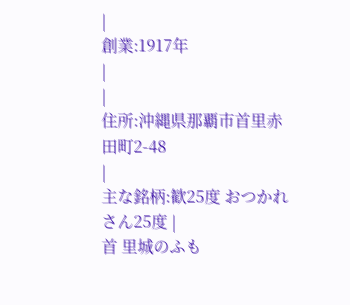|
創業:1917年
|
|
住所:沖縄県那覇市首里赤田町2-48
|
主な銘柄:歓25度 おつかれさん25度 |
首 里城のふも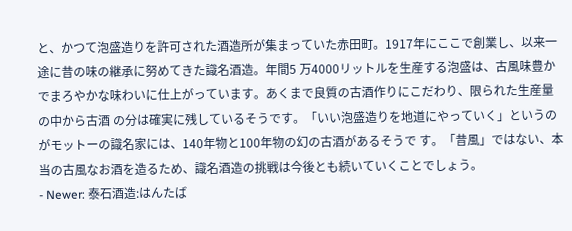と、かつて泡盛造りを許可された酒造所が集まっていた赤田町。1917年にここで創業し、以来一途に昔の味の継承に努めてきた識名酒造。年間5 万4000リットルを生産する泡盛は、古風味豊かでまろやかな味わいに仕上がっています。あくまで良質の古酒作りにこだわり、限られた生産量の中から古酒 の分は確実に残しているそうです。「いい泡盛造りを地道にやっていく」というのがモットーの識名家には、140年物と100年物の幻の古酒があるそうで す。「昔風」ではない、本当の古風なお酒を造るため、識名酒造の挑戦は今後とも続いていくことでしょう。
- Newer: 泰石酒造:はんたば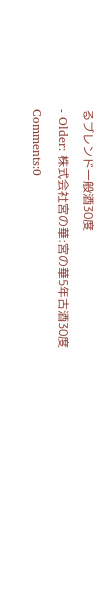るブレンド一般酒30度
- Older: 株式会社宮の華:宮の華5年古酒30度
Comments:0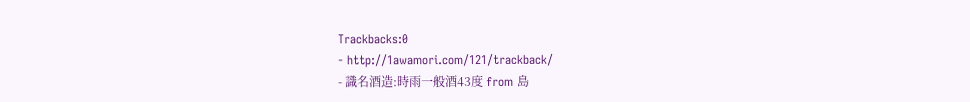Trackbacks:0
- http://1awamori.com/121/trackback/
- 識名酒造:時雨一般酒43度 from 島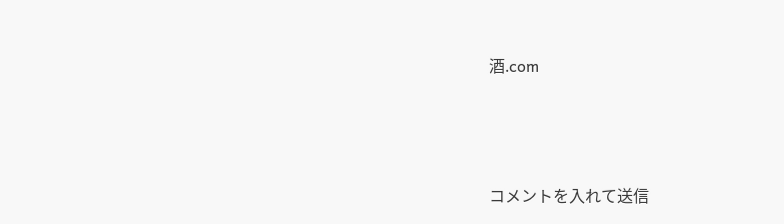酒.com




コメントを入れて送信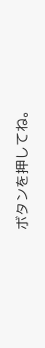ボタンを押してね。